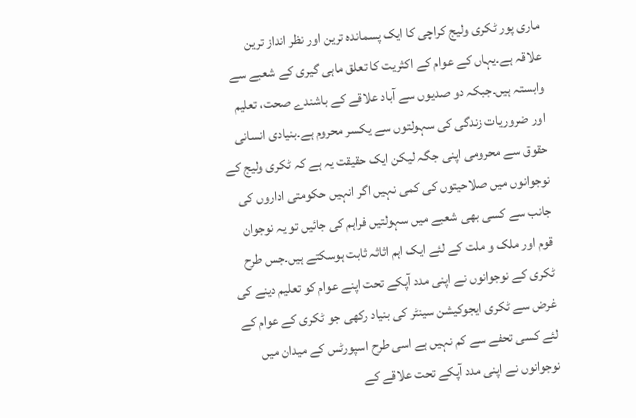ماری پور ٹکری ولیج کراچی کا ایک پسماندہ ترین اور نظر انداز ترین علاقہ ہے۔یہاں کے عوام کے اکثریت کا تعلق ماہی گیری کے شعبے سے وابستہ ہیں۔جبکہ دو صدیوں سے آباد علاقے کے باشندے صحت، تعلیم اور ضروریات زندگی کی سہولتوں سے یکسر محروم ہے۔بنیادی انسانی حقوق سے محرومی اپنی جگہ لیکن ایک حقیقت یہ ہے کہ ٹکری ولیج کے نوجوانوں میں صلاحیتوں کی کمی نہیں اگر انہیں حکومتی اداروں کی جانب سے کسی بھی شعبے میں سہولتیں فراہم کی جائیں تو یہ نوجوان قوم اور ملک و ملت کے لئے ایک اہم اثاثہ ثابت ہوسکتے ہیں۔جس طرح ٹکری کے نوجوانوں نے اپنی مدد آپکے تحت اپنے عوام کو تعلیم دینے کی غرض سے ٹکری ایجوکیشن سینٹر کی بنیاد رکھی جو ٹکری کے عوام کے لئے کسی تحفے سے کم نہیں ہے اسی طرح اسپورٹس کے میدان میں نوجوانوں نے اپنی مدد آپکے تحت علاقے کے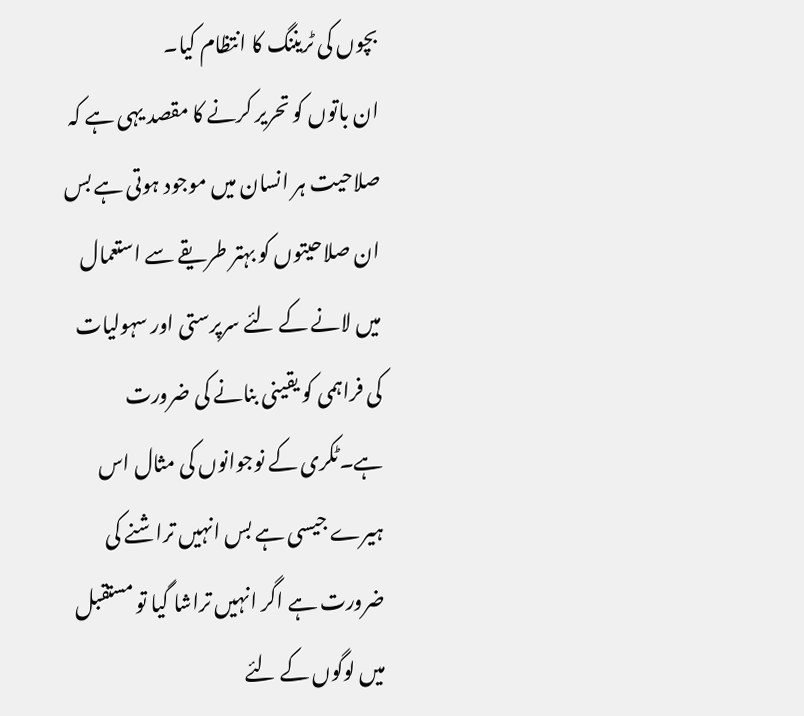بچوں کی ٹریننگ کا انتظام کیا۔
ان باتوں کو تحریر کرنے کا مقصد یہی ہے کہ صلاحیت ہر انسان میں موجود ہوتی ہے بس ان صلاحیتوں کو بہتر طریقے سے استعمال میں لانے کے لئے سرپرستی اور سہولیات کی فراہمی کو یقینی بنانے کی ضرورت ہے۔ٹکری کے نوجوانوں کی مثال اس ہیرے جیسی ہے بس انہیں تراشنے کی ضرورت ہے اگر انہیں تراشا گیا تو مستقبل میں لوگوں کے لئے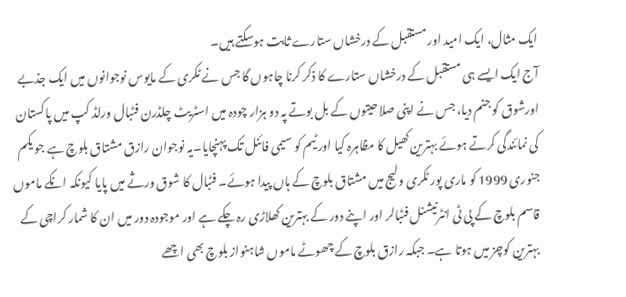ایک مثال، ایک امید اور مستقبل کے درخشاں ستارے ثابت ہوسکتے ہیں۔
آج ایک ایسے ہی مستقبل کے درخشاں ستارے کا ذکر کرنا چاہوں گا جس نے ٹکری کے مایوس نوجوانوں میں ایک جذبے اورشوق کو جنم دیا، جس نے اپنی صلاحیتوں کے بل بوتے پہ دو ہزار چودہ میں اسٹریٹ چلڈرن فٹبال ورلڈ کپ میں پاکستان کی نمائندگی کرتے ہوئے بہترین کھیل کا مظاہرہ کیا اور ٹیم کو سیمی فائنل تک پہنچایا۔یہ نوجوان رازق مشتاق بلوچ ہے جو یکم جنوری 1999 کو ماری پور ٹکری ولیج میں مشتاق بلوچ کے ہاں پیدا ہوئے۔ فٹبال کا شوق ورثے میں پایا کیونکہ انکے ماموں قاسم بلوچ کے پی ٹی انٹرنیشنل فٹبالر اور اپنے دور کے بہترین کھلاڑی رہ چکے ہے اور موجودہ دور میں ان کا شمار کراچی کے بہترین کوچز میں ہوتا ہے۔ جبکہ رازق بلوچ کے چھوٹے ماموں شاہنواز بلوچ بھی اچھے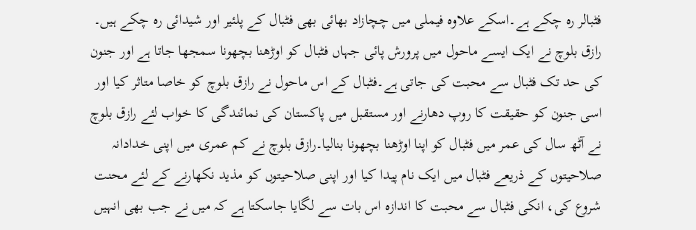فٹبالر رہ چکے ہے۔اسکے علاوہ فیملی میں چچازاد بھائی بھی فٹبال کے پلئیر اور شیدائی رہ چکے ہیں۔
رازق بلوچ نے ایک ایسے ماحول میں پرورش پائی جہاں فٹبال کو اوڑھنا بچھونا سمجھا جاتا ہے اور جنون کی حد تک فٹبال سے محبت کی جاتی ہے۔فٹبال کے اس ماحول نے رازق بلوچ کو خاصا متاثر کیا اور اسی جنون کو حقیقت کا روپ دھارنے اور مستقبل میں پاکستان کی نمائندگی کا خواب لئے رازق بلوچ نے آٹھ سال کی عمر میں فٹبال کو اپنا اوڑھنا بچھونا بنالیا۔رازق بلوچ نے کم عمری میں اپنی خدادانہ صلاحیتوں کے ذریعے فٹبال میں ایک نام پیدا کیا اور اپنی صلاحیتوں کو مذید نکھارنے کے لئے محنت شروع کی، انکی فٹبال سے محبت کا اندازہ اس بات سے لگایا جاسکتا ہے کہ میں نے جب بھی انہیں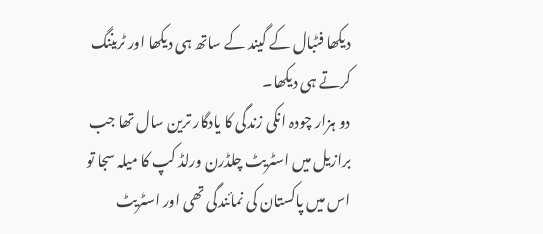دیکھا فٹبال کے گیند کے ساتھ ہی دیکھا اور ٹریننگ کرتے ہی دیکھا۔
دو ہزار چودہ انکی زندگی کا یادگار ترین سال تھا جب برازیل میں اسٹریٹ چلڈرن ورلڈ کپ کا میلہ سجا تو اس میں پاکستان کی نمائندگی تھی اور اسٹریٹ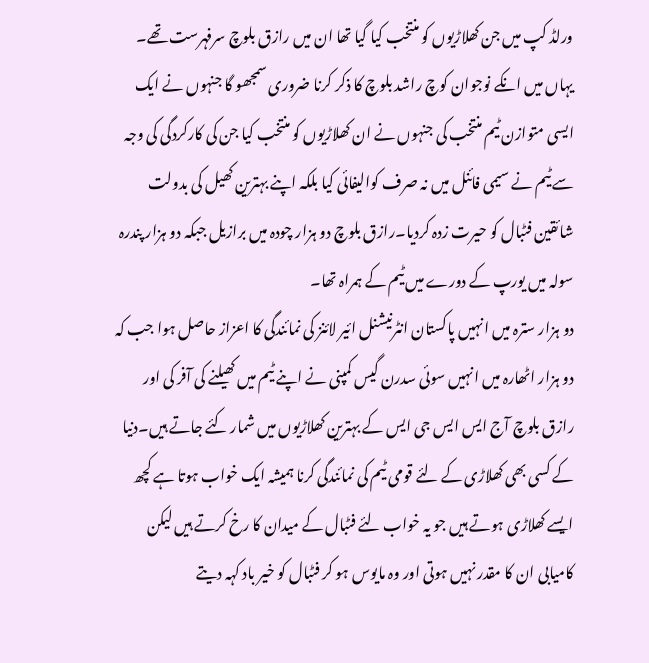ورلڈ کپ میں جن کھلاڑیوں کو منتخب کیا گیا تھا ان میں رازق بلوچ سرفہرست تھے۔ یہاں میں انکے نوجوان کوچ راشد بلوچ کا ذکر کرنا ضروری سمجھو گا جنہوں نے ایک ایسی متوازن ٹیم منتخب کی جنہوں نے ان کھلاڑیوں کو منتخب کیا جن کی کارکردگی کی وجہ سے ٹیم نے سیمی فائنل میں نہ صرف کوالیفائی کیا بلکہ اپنے بہترین کھیل کی بدولت شائقین فٹبال کو حیرت زدہ کردیا۔رازق بلوچ دو ہزار چودہ میں برازیل جبکہ دو ہزار پندرہ سولہ میں یورپ کے دورے میں ٹیم کے ہمراہ تھا۔
دو ہزار سترہ میں انہیں پاکستان انٹرنیشنل ائیر لائنز کی نمائندگی کا اعزاز حاصل ہوا جب کہ دو ہزار اٹھارہ میں انہیں سوئی سدرن گیس کمپنی نے اپنے ٹیم میں کھیلنے کی آفر کی اور رازق بلوچ آج ایس ایس جی ایس کے بہترین کھلاڑیوں میں شمار کئے جاتے ہیں۔دنیا کے کسی بھی کھلاڑی کے لئے قومی ٹیم کی نمائندگی کرنا ہمیشہ ایک خواب ہوتا ہے کچھ ایسے کھلاڑی ہوتے ہیں جو یہ خواب لئے فٹبال کے میدان کا رخ کرتے ہیں لیکن کامیابی ان کا مقدر نہیں ہوتی اور وہ مایوس ہو کر فٹبال کو خیر باد کہہ دیتے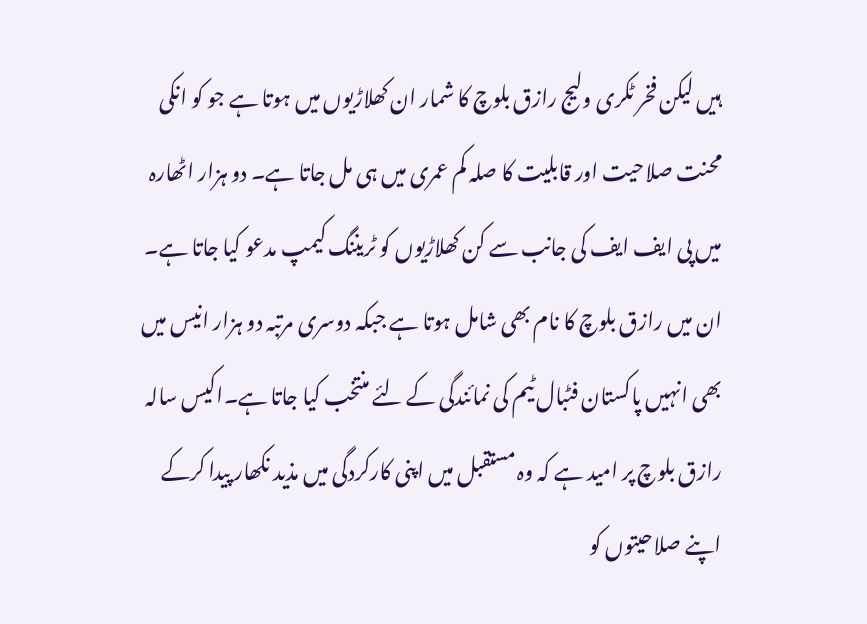ہیں لیکن فخر ٹکری ولیج رازق بلوچ کا شمار ان کھلاڑیوں میں ہوتا ہے جو کو انکی محنت صلاحیت اور قابلیت کا صلہ کم عمری میں ہی مل جاتا ہے۔ دو ہزار اٹھارہ میں پی ایف ایف کی جانب سے کن کھلاڑیوں کو ٹریننگ کیمپ مدعو کیا جاتا ہے۔
ان میں رازق بلوچ کا نام بھی شامل ہوتا ہے جبکہ دوسری مرتبہ دو ہزار انیس میں بھی انہیں پاکستان فٹبال ٹیم کی نمائندگی کے لئے منتخب کیا جاتا ہے۔اکیس سالہ رازق بلوچ پر امید ہے کہ وہ مستقبل میں اپنی کارکردگی میں مذید نکھار پیدا کرکے اپنے صلاحیتوں کو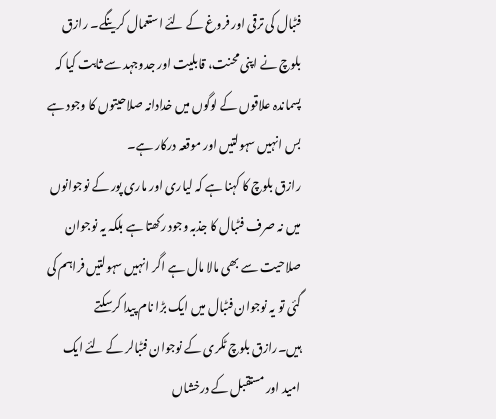فٹبال کی ترقی اور فروغ کے لئے استعمال کرینگے۔ رازق بلوچ نے اپنی محنت، قابلیت اور جدوجہد سے ثابت کیا کہ پسماندہ علاقوں کے لوگوں میں خدادانہ صلاحیتوں کا وجود ہے بس انہیں سہولتیں اور موقعہ درکار ہے۔
رازق بلوچ کا کہنا ہے کہ لیاری اور ماری پور کے نوجوانوں میں نہ صرف فٹبال کا جذبہ وجود رکھتا ہے بلکہ یہ نوجوان صلاحیت سے بھی مالا مال ہے اگر انہیں سہولتیں فراہم کی گئی تو یہ نوجوان فٹبال میں ایک بڑا نام پیدا کرسکتے ہیں۔رازق بلوچ ٹکری کے نوجوان فٹبالر کے لئے ایک امید اور مستقبل کے درخشاں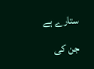ستارے ہے جن کی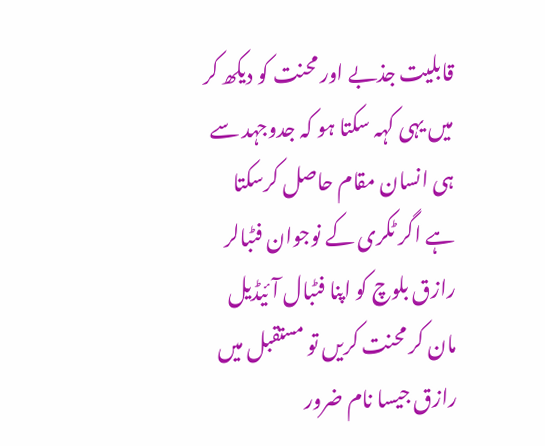قابلیت جذبے اور محنت کو دیکھ کر میں یہی کہہ سکتا ہو کہ جدوجہد سے ہی انسان مقام حاصل کرسکتا ہے اگر ٹکری کے نوجوان فٹبالر رازق بلوچ کو اپنا فٹبال آئیڈیل مان کر محنت کریں تو مستقبل میں رازق جیسا نام ضرور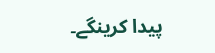پیدا کرینگے۔